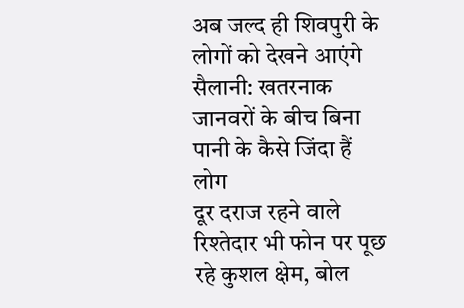अब जल्द ही शिवपुरी के लोगों को देखने आएंगे सैलानी: खतरनाक जानवरों के बीच बिना पानी के कैसे जिंदा हैं लोग
दूर दराज रहने वाले रिश्तेदार भी फोन पर पूछ रहे कुशल क्षेम, बोल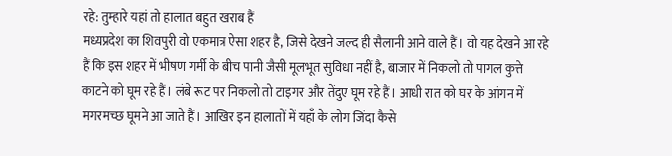रहे: तुम्हारे यहां तो हालात बहुत खराब हैं
मध्यप्रदेश का शिवपुरी वो एकमात्र ऐसा शहर है, जिसे देखने जल्द ही सैलानी आने वाले हैं। वो यह देखने आ रहे हैं कि इस शहर में भीषण गर्मी के बीच पानी जैसी मूलभूत सुविधा नहीं है, बाजार में निकलो तो पागल कुत्ते काटने को घूम रहे हैं। लंबे रूट पर निकलो तो टाइगर और तेंदुए घूम रहे हैं। आधी रात को घर के आंगन में मगरमच्छ घूमने आ जाते हैं। आखिर इन हालातों में यहाँ के लोग जिंदा कैसे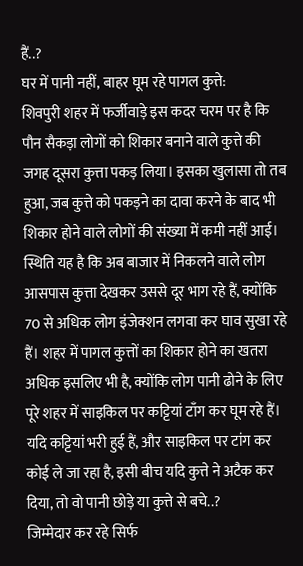हैं..?
घर में पानी नहीं, बाहर घूम रहे पागल कुत्ते:
शिवपुरी शहर में फर्जीवाड़े इस कदर चरम पर है कि पौन सैकड़ा लोगों को शिकार बनाने वाले कुत्ते की जगह दूसरा कुत्ता पकड़ लिया। इसका खुलासा तो तब हुआ, जब कुत्ते को पकड़ने का दावा करने के बाद भी शिकार होने वाले लोगों की संख्या में कमी नहीं आई। स्थिति यह है कि अब बाजार में निकलने वाले लोग आसपास कुत्ता देखकर उससे दूर भाग रहे हैं, क्योंकि 70 से अधिक लोग इंजेक्शन लगवा कर घाव सुखा रहे हैं। शहर में पागल कुत्तों का शिकार होने का खतरा अधिक इसलिए भी है, क्योंकि लोग पानी ढोने के लिए पूरे शहर में साइकिल पर कट्टियां टाँग कर घूम रहे हैं। यदि कट्टियां भरी हुई हैं, और साइकिल पर टांग कर कोई ले जा रहा है, इसी बीच यदि कुत्ते ने अटैक कर दिया, तो वो पानी छोड़े या कुत्ते से बचे..?
जिम्मेदार कर रहे सिर्फ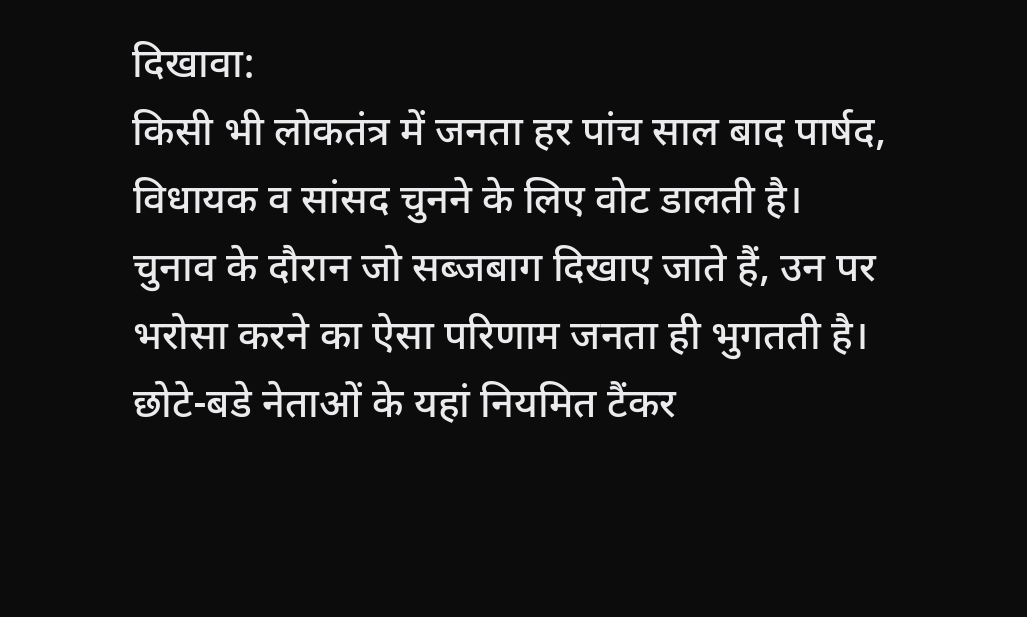दिखावा:
किसी भी लोकतंत्र में जनता हर पांच साल बाद पार्षद, विधायक व सांसद चुनने के लिए वोट डालती है। चुनाव के दौरान जो सब्जबाग दिखाए जाते हैं, उन पर भरोसा करने का ऐसा परिणाम जनता ही भुगतती है। छोटे-बडे नेताओं के यहां नियमित टैंकर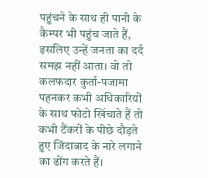पहुंचने के साथ ही पानी के कैम्पर भी पहुंच जाते हैं, इसलिए उन्हें जनता का दर्द समझ नहीं आता। वो तो कलफदार कुर्ता-पजामा पहनकर कभी अधिकारियों के साथ फोटो खिंचाते हैं तो कभी टैंकरों के पीछे दौड़ते हुए जिंदाबाद के नारे लगाने का ढोंग करते हैं।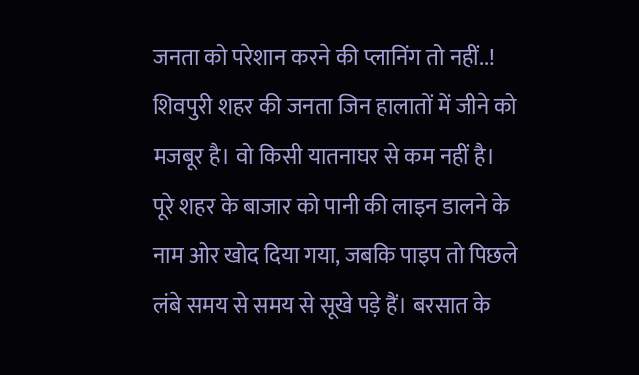जनता को परेशान करने की प्लानिंग तो नहीं..!
शिवपुरी शहर की जनता जिन हालातों में जीने को मजबूर है। वो किसी यातनाघर से कम नहीं है। पूरे शहर के बाजार को पानी की लाइन डालने के नाम ओर खोद दिया गया, जबकि पाइप तो पिछले लंबे समय से समय से सूखे पड़े हैं। बरसात के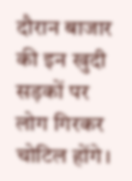दौरान बाजार की इन खुदी सड़कों पर लोग गिरकर चोटिल होंगे।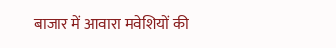बाजार में आवारा मवेशियों की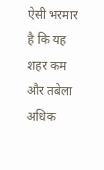ऐसी भरमार है कि यह शहर कम और तबेला अधिक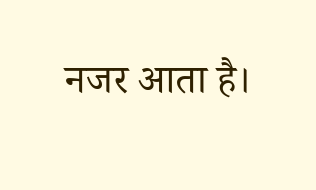नजर आता है।